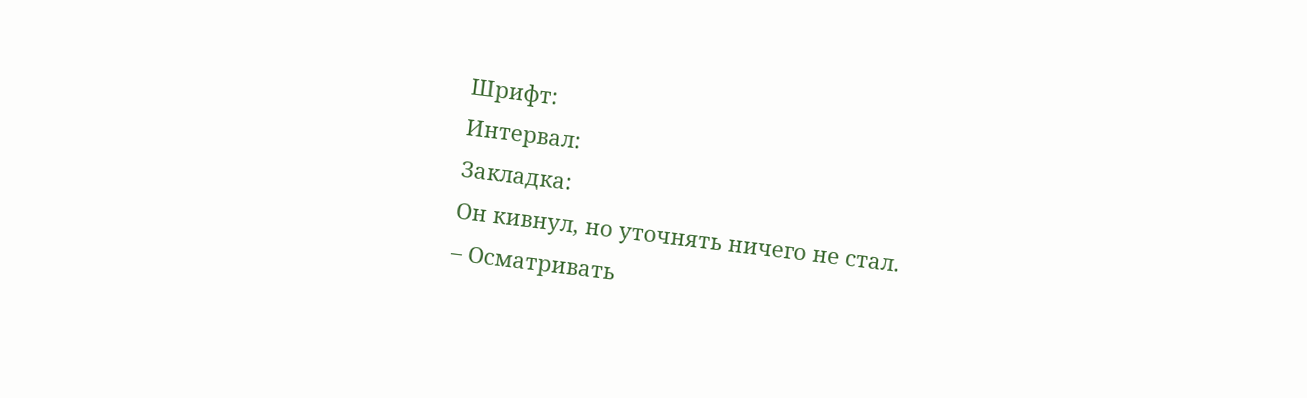Шрифт:
Интервал:
Закладка:
Он кивнул, но уточнять ничего не стал.
– Осматривать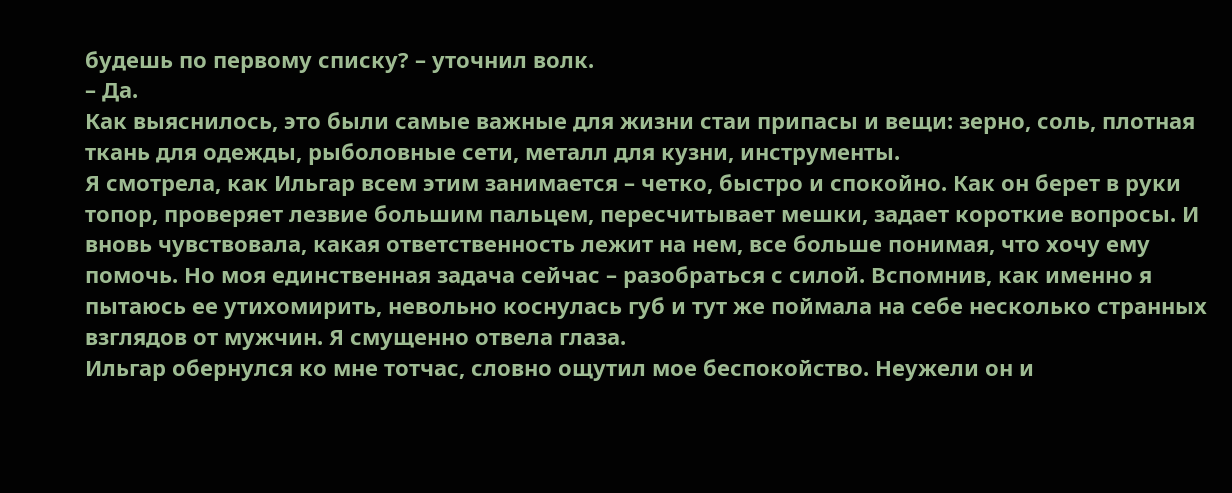будешь по первому списку? – уточнил волк.
– Да.
Как выяснилось, это были самые важные для жизни стаи припасы и вещи: зерно, соль, плотная ткань для одежды, рыболовные сети, металл для кузни, инструменты.
Я смотрела, как Ильгар всем этим занимается – четко, быстро и спокойно. Как он берет в руки топор, проверяет лезвие большим пальцем, пересчитывает мешки, задает короткие вопросы. И вновь чувствовала, какая ответственность лежит на нем, все больше понимая, что хочу ему помочь. Но моя единственная задача сейчас – разобраться с силой. Вспомнив, как именно я пытаюсь ее утихомирить, невольно коснулась губ и тут же поймала на себе несколько странных взглядов от мужчин. Я смущенно отвела глаза.
Ильгар обернулся ко мне тотчас, словно ощутил мое беспокойство. Неужели он и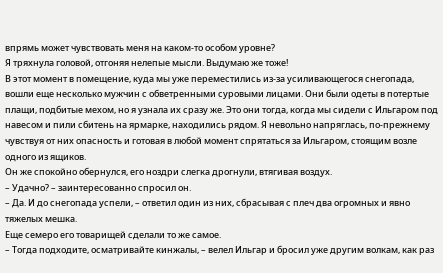впрямь может чувствовать меня на каком-то особом уровне?
Я тряхнула головой, отгоняя нелепые мысли. Выдумаю же тоже!
В этот момент в помещение, куда мы уже переместились из-за усиливающегося снегопада, вошли еще несколько мужчин с обветренными суровыми лицами. Они были одеты в потертые плащи, подбитые мехом, но я узнала их сразу же. Это они тогда, когда мы сидели с Ильгаром под навесом и пили сбитень на ярмарке, находились рядом. Я невольно напряглась, по-прежнему чувствуя от них опасность и готовая в любой момент спрятаться за Ильгаром, стоящим возле одного из ящиков.
Он же спокойно обернулся, его ноздри слегка дрогнули, втягивая воздух.
– Удачно? – заинтересованно спросил он.
– Да. И до снегопада успели, – ответил один из них, сбрасывая с плеч два огромных и явно тяжелых мешка.
Еще семеро его товарищей сделали то же самое.
– Тогда подходите, осматривайте кинжалы, – велел Ильгар и бросил уже другим волкам, как раз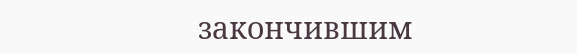закончившим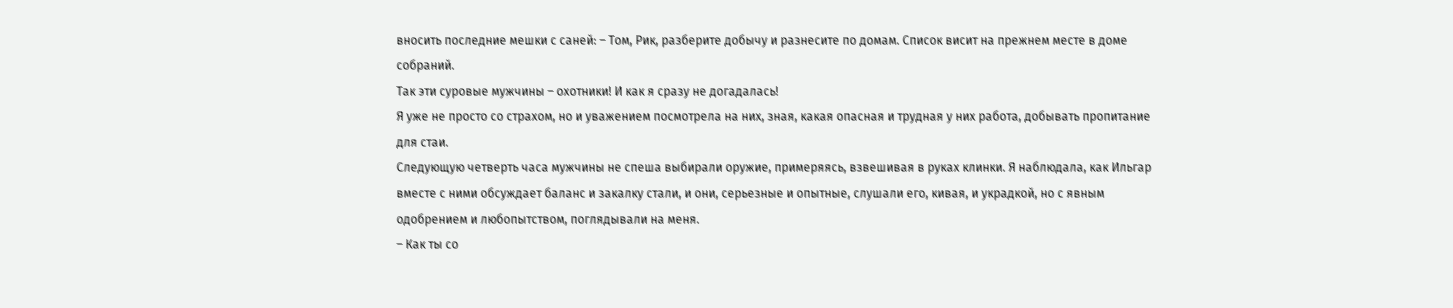вносить последние мешки с саней: – Том, Рик, разберите добычу и разнесите по домам. Список висит на прежнем месте в доме собраний.
Так эти суровые мужчины – охотники! И как я сразу не догадалась!
Я уже не просто со страхом, но и уважением посмотрела на них, зная, какая опасная и трудная у них работа, добывать пропитание для стаи.
Следующую четверть часа мужчины не спеша выбирали оружие, примеряясь, взвешивая в руках клинки. Я наблюдала, как Ильгар вместе с ними обсуждает баланс и закалку стали, и они, серьезные и опытные, слушали его, кивая, и украдкой, но с явным одобрением и любопытством, поглядывали на меня.
– Как ты со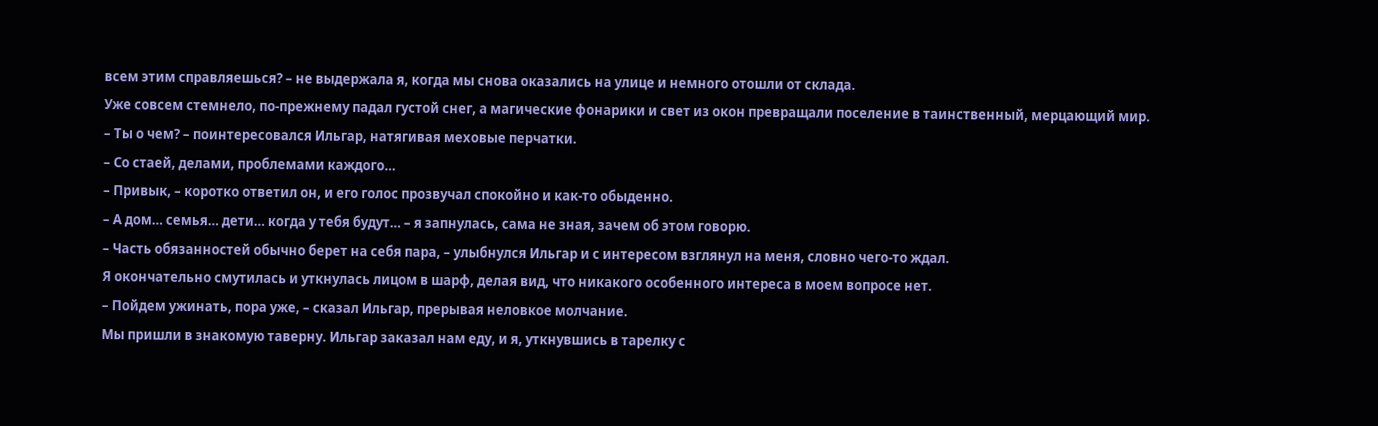всем этим справляешься? – не выдержала я, когда мы снова оказались на улице и немного отошли от склада.
Уже совсем стемнело, по-прежнему падал густой снег, а магические фонарики и свет из окон превращали поселение в таинственный, мерцающий мир.
– Ты о чем? – поинтересовался Ильгар, натягивая меховые перчатки.
– Со стаей, делами, проблемами каждого…
– Привык, – коротко ответил он, и его голос прозвучал спокойно и как-то обыденно.
– А дом… семья… дети… когда у тебя будут… – я запнулась, сама не зная, зачем об этом говорю.
– Часть обязанностей обычно берет на себя пара, – улыбнулся Ильгар и с интересом взглянул на меня, словно чего-то ждал.
Я окончательно смутилась и уткнулась лицом в шарф, делая вид, что никакого особенного интереса в моем вопросе нет.
– Пойдем ужинать, пора уже, – сказал Ильгар, прерывая неловкое молчание.
Мы пришли в знакомую таверну. Ильгар заказал нам еду, и я, уткнувшись в тарелку с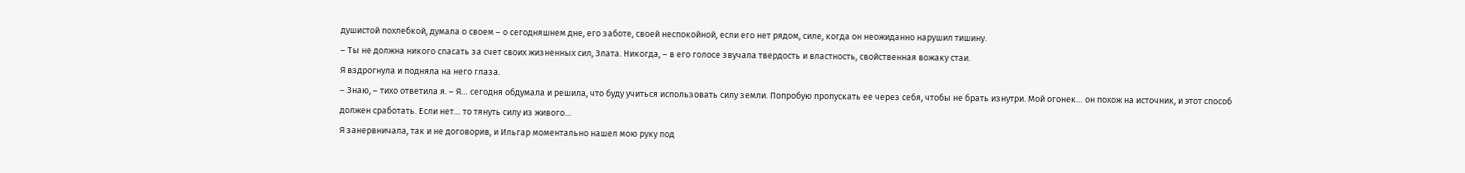душистой похлебкой, думала о своем – о сегодняшнем дне, его заботе, своей неспокойной, если его нет рядом, силе, когда он неожиданно нарушил тишину.
– Ты не должна никого спасать за счет своих жизненных сил, Злата. Никогда, – в его голосе звучала твердость и властность, свойственная вожаку стаи.
Я вздрогнула и подняла на него глаза.
– Знаю, – тихо ответила я. – Я… сегодня обдумала и решила, что буду учиться использовать силу земли. Попробую пропускать ее через себя, чтобы не брать изнутри. Мой огонек… он похож на источник, и этот способ должен сработать. Если нет… то тянуть силу из живого…
Я занервничала, так и не договорив, и Ильгар моментально нашел мою руку под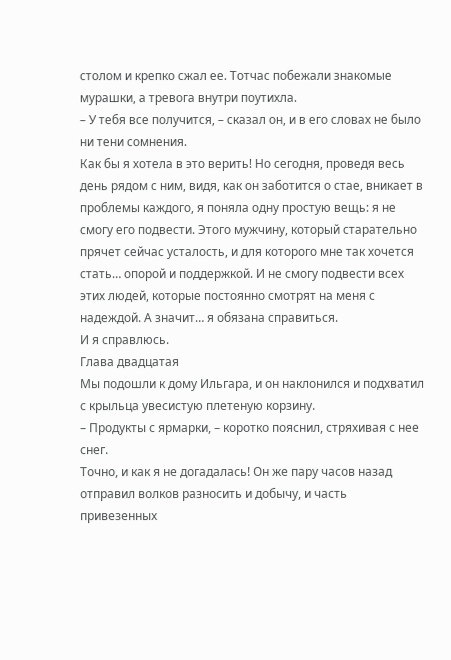столом и крепко сжал ее. Тотчас побежали знакомые мурашки, а тревога внутри поутихла.
– У тебя все получится, – сказал он, и в его словах не было ни тени сомнения.
Как бы я хотела в это верить! Но сегодня, проведя весь день рядом с ним, видя, как он заботится о стае, вникает в проблемы каждого, я поняла одну простую вещь: я не смогу его подвести. Этого мужчину, который старательно прячет сейчас усталость, и для которого мне так хочется стать… опорой и поддержкой. И не смогу подвести всех этих людей, которые постоянно смотрят на меня с надеждой. А значит… я обязана справиться.
И я справлюсь.
Глава двадцатая
Мы подошли к дому Ильгара, и он наклонился и подхватил с крыльца увесистую плетеную корзину.
– Продукты с ярмарки, – коротко пояснил, стряхивая с нее снег.
Точно, и как я не догадалась! Он же пару часов назад отправил волков разносить и добычу, и часть привезенных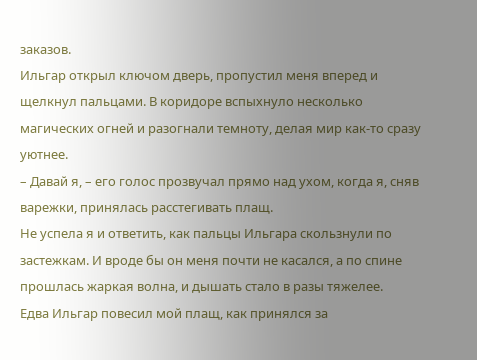заказов.
Ильгар открыл ключом дверь, пропустил меня вперед и щелкнул пальцами. В коридоре вспыхнуло несколько магических огней и разогнали темноту, делая мир как-то сразу уютнее.
– Давай я, – его голос прозвучал прямо над ухом, когда я, сняв варежки, принялась расстегивать плащ.
Не успела я и ответить, как пальцы Ильгара скользнули по застежкам. И вроде бы он меня почти не касался, а по спине прошлась жаркая волна, и дышать стало в разы тяжелее.
Едва Ильгар повесил мой плащ, как принялся за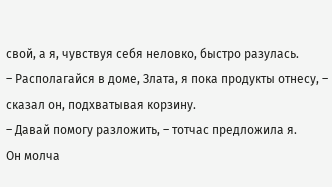свой, а я, чувствуя себя неловко, быстро разулась.
– Располагайся в доме, Злата, я пока продукты отнесу, – сказал он, подхватывая корзину.
– Давай помогу разложить, – тотчас предложила я.
Он молча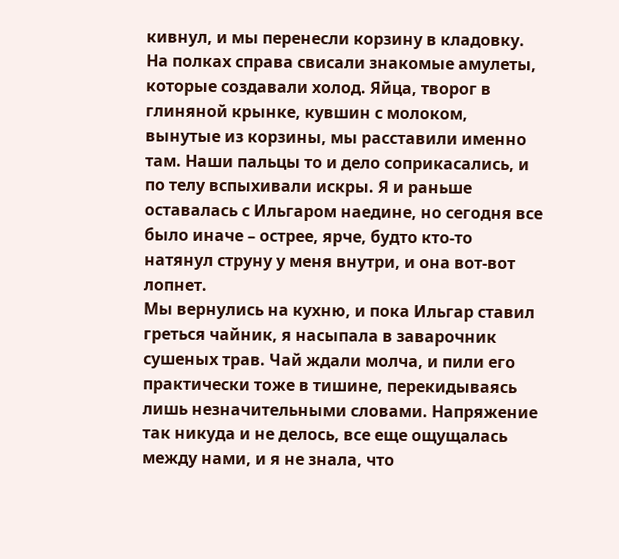кивнул, и мы перенесли корзину в кладовку. На полках справа свисали знакомые амулеты, которые создавали холод. Яйца, творог в глиняной крынке, кувшин с молоком, вынутые из корзины, мы расставили именно там. Наши пальцы то и дело соприкасались, и по телу вспыхивали искры. Я и раньше оставалась с Ильгаром наедине, но сегодня все было иначе – острее, ярче, будто кто-то натянул струну у меня внутри, и она вот-вот лопнет.
Мы вернулись на кухню, и пока Ильгар ставил греться чайник, я насыпала в заварочник сушеных трав. Чай ждали молча, и пили его практически тоже в тишине, перекидываясь лишь незначительными словами. Напряжение так никуда и не делось, все еще ощущалась между нами, и я не знала, что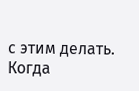с этим делать.
Когда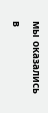мы оказались в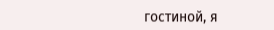гостиной, я